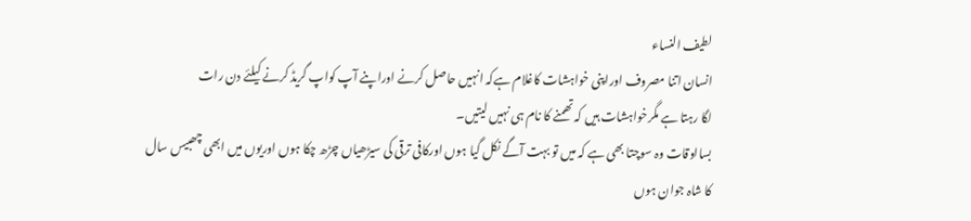لطیف النساء
انسان اتنا مصروف اوراپنی خواہشات کاغلام ہےکہ انہیں حاصل کرنے اوراپنے آپ کواپ گریڈ کرنے کیلئے دن رات
لگا رہتا ہے مگرخواہشات ہیں کہ تھمنے کا نام ہی نہیں لیتیں۔
بسااوقات وہ سوچتا بھی ہے کہ میں تو بہت آگے نکل گیا ہوں اورکافی ترقی کی سیڑھیاں چڑھ چکا ہوں اوریوں میں ابھی چھبیس سال کا شاہ جوان ہوں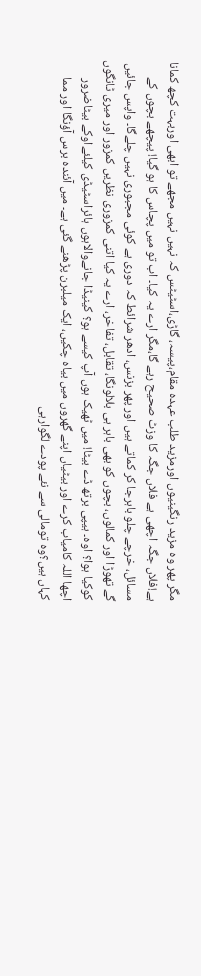مگر پھر وہ مزید رنگینیوں اورمزید طلب عہدہ مقام،پیسہ، گاڑی،اسٹیٹس کہ نہیں نہیں مجھے تو ابھی اوربہت کچھ کمانا ہے!فلاں جگہ اچھی ہے فلاں جگہ کا وزٹ صحیح رہے گا،مگر ارے یہ کیا۔ اب تو میں پچاس کا ہو گیا! پیچھے بچوں کے مسائل، خرچے چلو باہرجا کر کماتے ہیں اور پھر بزنس، ادھر شرائط کہ دوری ہے کوئی مجبوری نہیں چلےگا۔ واپس جائیں گے تھوڑا اور کمالوں، بچوں کو بھی باہر ہی بلالونگا، تقابل، تفاخر، ارے یہ کیا اتنی کمزوری نظریں کمزور اور میری ٹانگوں کوکیا ہوا؟ اوہ۔ ہیپی برتھ ڈے بیٹا! میں ٹھیک ہوں آپ کیسے ہو؟ کینیڈا جانےوالاہوں ہائراسٹیڈی کیلئےاوکے بیٹاضرور اچھا اللہ کامیاب کرے اور بیٹیاں اپنے گھروں میں بیاہ چکیں، ایک میلبرن پڑھنے گئی ہے۔ میں آئندہ برس آؤنگا اور مما کہاں ہیں؟وہ تومالی سے نئے پودے لگوارہی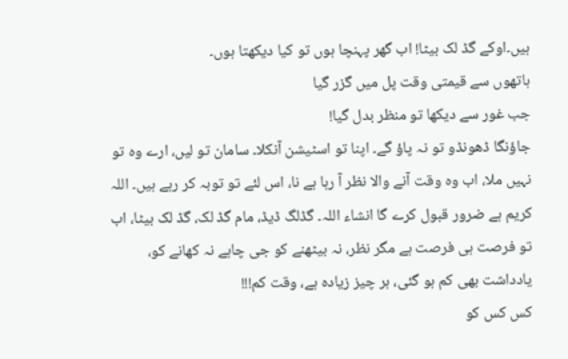ہیں۔اوکے گڈ لک بیٹا! اب گھر پہنچا ہوں تو کیا دیکھتا ہوں۔
ہاتھوں سے قیمتی وقت پل میں گزر گیا
جب غور سے دیکھا تو منظر بدل گیا!
جاؤنگا ڈھونڈو تو نہ پاؤ گے۔ اپنا تو اسٹیشن آنکلا۔ سامان تو لیں، ارے وہ تو نہیں ملا، اب وہ وقت آنے والا نظر آ رہا ہے نا، اس لئے تو توبہ کر رہے ہیں۔ اللہ کریم ہے ضرور قبول کرے گا انشاء اللہ۔ گڈلگ ڈیڈ، مام گڈ لک، گڈ لک بیٹا، اب تو فرصت ہی فرصت ہے مگر نظر، نہ بیٹھنے کو جی چاہے نہ کھانے کو، یادداشت بھی کم ہو گئی، ہر چیز زیادہ ہے، وقت کم!!!
کس کس کو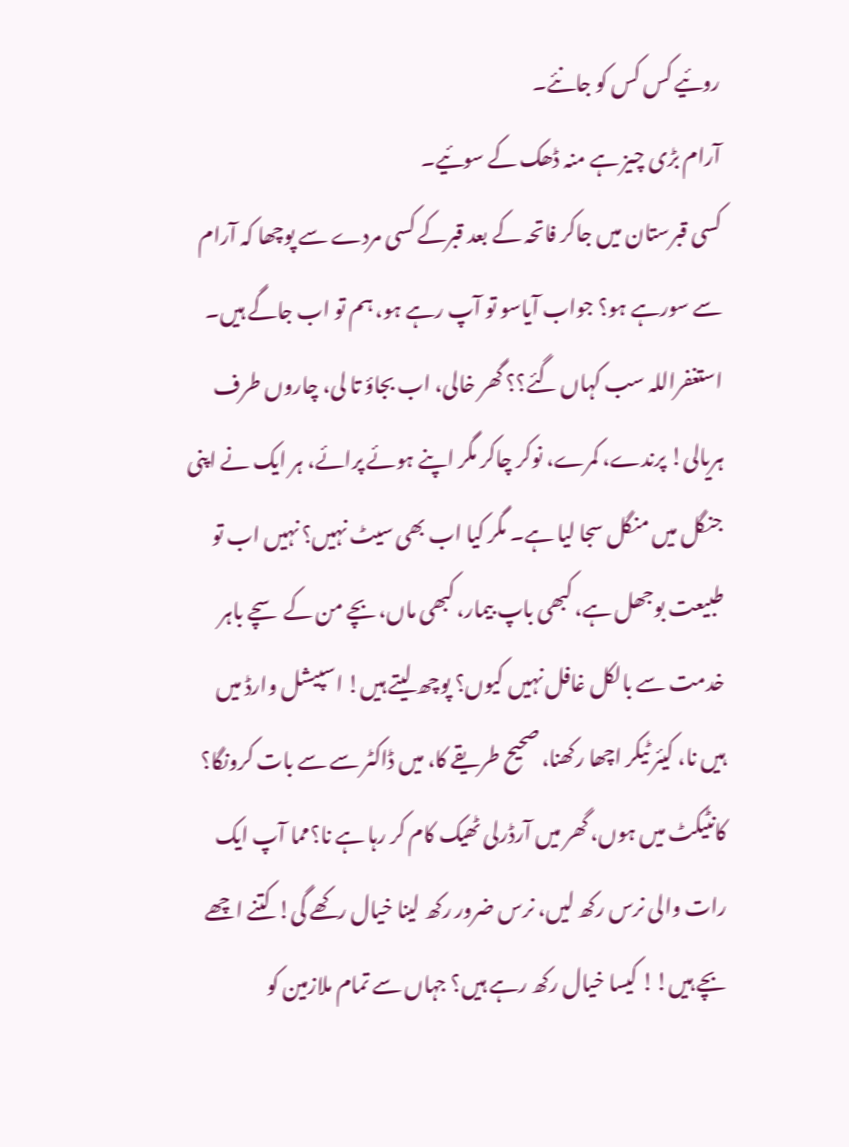روئیے کس کس کو جانئے۔
آرام بڑی چیز ہے منہ ڈھک کے سوئیے۔
کسی قبرستان میں جاکر فاتحہ کے بعد قبرکے کسی مردے سے پوچھا کہ آرام سے سورہے ہو؟ جواب آیاسو تو آپ رہے ہو، ہم تو اب جاگے ہیں۔ استغفراللہ سب کہاں گئے؟؟ گھر خالی، اب بجاؤ تا لی، چاروں طرف ہریالی! پرندے، کمرے، نوکر چاکر مگر اپنے ہوئے پرائے، ہر ایک نے اپنی جنگل میں منگل سجا لیا ہے۔ مگر کیا اب بھی سیٹ نہیں؟ نہیں اب تو طبیعت بوجھل ہے، کبھی باپ بیمار، کبھی ماں، بچے من کے سچے باہر خدمت سے بالکل غافل نہیں کیوں؟ پوچھ لیتے ہیں! اسپیشل وارڈ میں ہیں نا، کیئر ٹیکر اچھا رکھنا، صحیح طریقے کا، میں ڈاکٹر سے سے بات کرونگا؟ کانٹیکٹ میں ہوں، گھر میں آرڈرلی ٹھیک کام کر رہا ہے نا؟مما آپ ایک رات والی نرس رکھ لیں، نرس ضرور رکھ لینا خیال رکھے گی! کتنے اچھے بچے ہیں!! کیسا خیال رکھ رہے ہیں؟ جہاں سے تمام ملازمین کو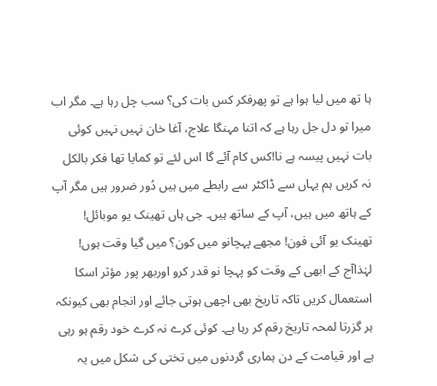ہا تھ میں لیا ہوا ہے تو پھرفکر کس بات کی؟ سب چل رہا ہے۔ مگر اب میرا تو دل جل رہا ہے کہ اتنا مہنگا علاج، آغا خان نہیں نہیں کوئی بات نہیں پیسہ ہے نا!کس کام آئے گا اس لئے تو کمایا تھا فکر بالکل نہ کریں ہم یہاں سے ڈاکٹر سے رابطے میں ہیں دُور ضرور ہیں مگر آپ کے ہاتھ میں ہیں، آپ کے ساتھ ہیں۔ جی ہاں تھینک یو موبائل! تھینک یو آئی فون! مجھے پہچانو میں کون؟ میں گیا وقت ہوں! لہٰذاآج کے ابھی کے وقت کو پہچا نو قدر کرو اوربھر پور مؤثر اسکا استعمال کریں تاکہ تاریخ بھی اچھی ہوتی جائے اور انجام بھی کیونکہ ہر گزرتا لمحہ تاریخ رقم کر رہا ہے۔ کوئی کرے نہ کرے خود رقم ہو رہی ہے اور قیامت کے دن ہماری گردنوں میں تختی کی شکل میں یہ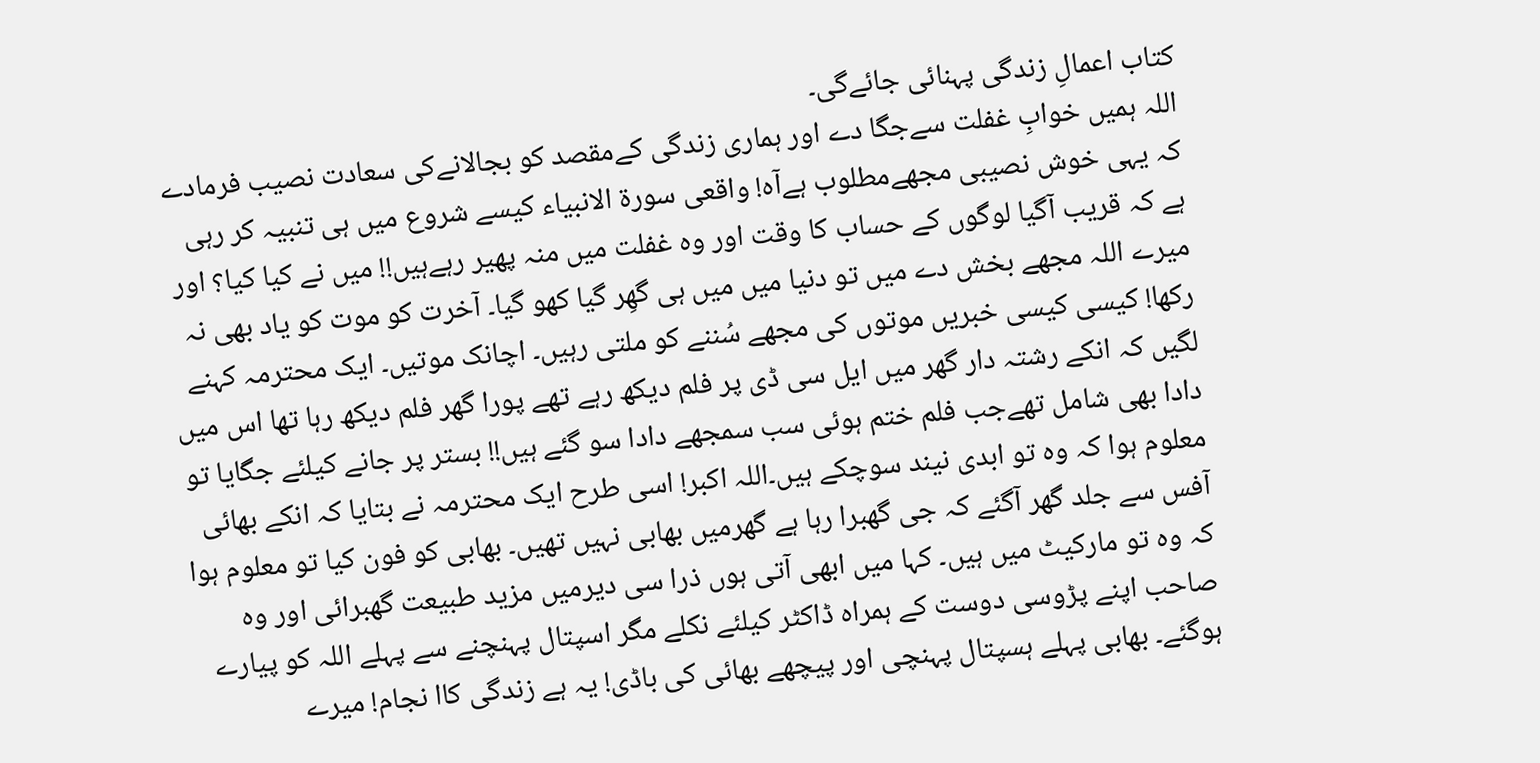کتاب اعمالِ زندگی پہنائی جائےگی۔
اللہ ہمیں خوابِ غفلت سےجگا دے اور ہماری زندگی کےمقصد کو بجالانےکی سعادت نصیب فرمادے کہ یہی خوش نصیبی مجھےمطلوب ہےآہ! واقعی سورۃ الانبیاء کیسے شروع میں ہی تنبیہ کر رہی ہے کہ قریب آگیا لوگوں کے حساب کا وقت اور وہ غفلت میں منہ پھیر رہےہیں!! میں نے کیا کیا؟ اور میرے اللہ مجھے بخش دے میں تو دنیا میں میں ہی گھِر گیا کھو گیا۔ آخرت کو موت کو یاد بھی نہ رکھا! کیسی کیسی خبریں موتوں کی مجھے سُننے کو ملتی رہیں۔ اچانک موتیں۔ ایک محترمہ کہنے لگیں کہ انکے رشتہ دار گھر میں ایل سی ڈی پر فلم دیکھ رہے تھے پورا گھر فلم دیکھ رہا تھا اس میں دادا بھی شامل تھےجب فلم ختم ہوئی سب سمجھے دادا سو گئے ہیں!! بستر پر جانے کیلئے جگایا تو معلوم ہوا کہ وہ تو ابدی نیند سوچکے ہیں۔اللہ اکبر! اسی طرح ایک محترمہ نے بتایا کہ انکے بھائی آفس سے جلد گھر آگئے کہ جی گھبرا رہا ہے گھرمیں بھابی نہیں تھیں۔ بھابی کو فون کیا تو معلوم ہوا کہ وہ تو مارکیٹ میں ہیں۔ کہا میں ابھی آتی ہوں ذرا سی دیرمیں مزید طبیعت گھبرائی اور وہ صاحب اپنے پڑوسی دوست کے ہمراہ ڈاکٹر کیلئے نکلے مگر اسپتال پہنچنے سے پہلے اللہ کو پیارے ہوگئے۔ بھابی پہلے ہسپتال پہنچی اور پیچھے بھائی کی باڈی! یہ ہے زندگی کاا نجام! میرے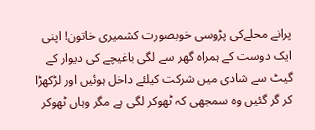پرانے محلےکی پڑوسی خوبصورت کشمیری خاتون! اپنی ایک دوست کے ہمراہ گھر سے لگی باغیچے کی دیوار کے گیٹ سے شادی میں شرکت کیلئے داخل ہوئیں اور لڑکھڑا کر گر گئیں وہ سمجھی کہ ٹھوکر لگی ہے مگر وہاں ٹھوکر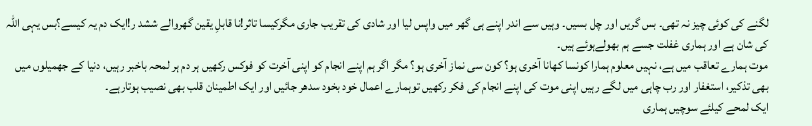لگنے کی کوئی چیز نہ تھی۔ بس گریں اور چل بسیں۔ وہیں سے اندر اپنے ہی گھر میں واپس لیا اور شادی کی تقریب جاری مگرکیسا تاثر!نا قابلِ یقین گھروالے ششد ر!ایک دم یہ کیسے؟بس یہی اللہ کی شان ہے اور ہماری غفلت جسے ہم بھولےہوئے ہیں۔
موت ہمارے تعاقب میں ہے، نہیں معلوم ہمارا کونسا کھانا آخری ہو؟ کون سی نماز آخری ہو؟ مگر اگر ہم اپنے انجام کو اپنی آخرت کو فوکس رکھیں ہر دم ہر لمحہ باخبر رہیں، دنیا کے جھمیلوں میں بھی تذکیر، استغفار اور رب چاہی میں لگے رہیں اپنی موت کی اپنے انجام کی فکر رکھیں توہمارے اعمال خود بخود سدھر جائیں اور ایک اطمینان قلب بھی نصیب ہوتارہے۔
ایک لمحے کیلئے سوچیں ہماری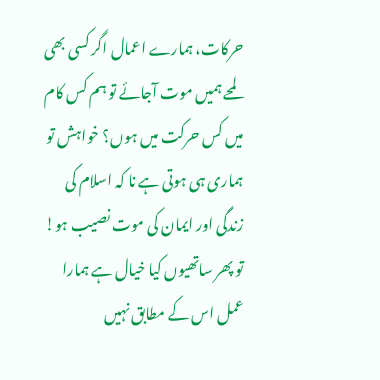حرکات، ہمارے اعمال اگر کسی بھی لمحے ہمیں موت آجائے تو ہم کس کام میں کس حرکت میں ہوں؟ خواہش تو ہماری ہی ہوتی ہے نا کہ اسلام کی زندگی اور ایمان کی موت نصیب ہو! تو پھر ساتھیوں کیا خیال ہے ہمارا عمل اس کے مطابق نہیں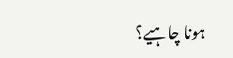ہونا چاہیے؟